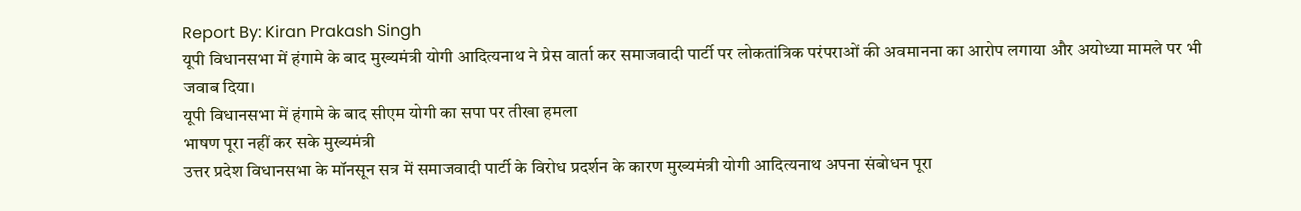Report By: Kiran Prakash Singh
यूपी विधानसभा में हंगामे के बाद मुख्यमंत्री योगी आदित्यनाथ ने प्रेस वार्ता कर समाजवादी पार्टी पर लोकतांत्रिक परंपराओं की अवमानना का आरोप लगाया और अयोध्या मामले पर भी जवाब दिया।
यूपी विधानसभा में हंगामे के बाद सीएम योगी का सपा पर तीखा हमला
भाषण पूरा नहीं कर सके मुख्यमंत्री
उत्तर प्रदेश विधानसभा के मॉनसून सत्र में समाजवादी पार्टी के विरोध प्रदर्शन के कारण मुख्यमंत्री योगी आदित्यनाथ अपना संबोधन पूरा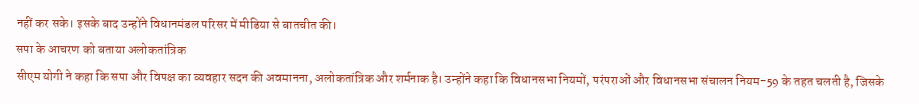नहीं कर सके। इसके बाद उन्होंने विधानमंडल परिसर में मीडिया से बातचीत की।
सपा के आचरण को बताया अलोकतांत्रिक
सीएम योगी ने कहा कि सपा और विपक्ष का व्यवहार सदन की अवमानना, अलोकतांत्रिक और शर्मनाक है। उन्होंने कहा कि विधानसभा नियमों, परंपराओं और विधानसभा संचालन नियम-59 के तहत चलती है, जिसके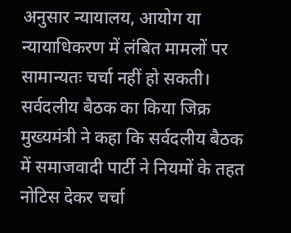अनुसार न्यायालय, आयोग या न्यायाधिकरण में लंबित मामलों पर सामान्यतः चर्चा नहीं हो सकती।
सर्वदलीय बैठक का किया जिक्र
मुख्यमंत्री ने कहा कि सर्वदलीय बैठक में समाजवादी पार्टी ने नियमों के तहत नोटिस देकर चर्चा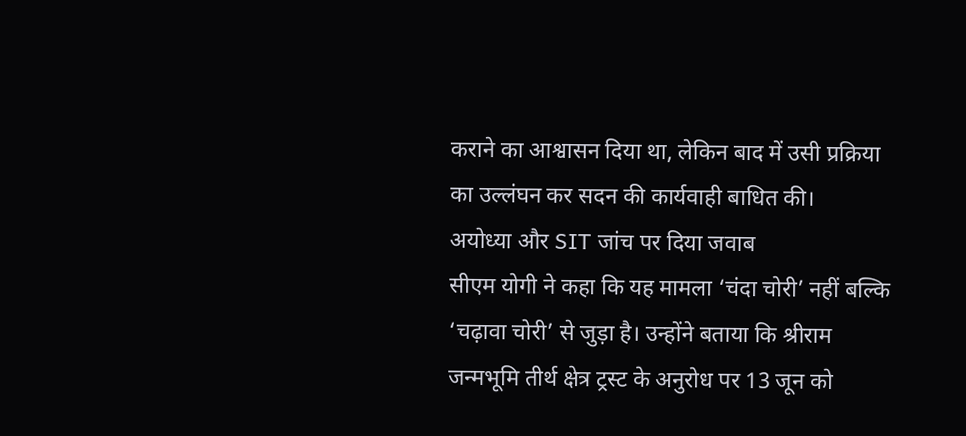कराने का आश्वासन दिया था, लेकिन बाद में उसी प्रक्रिया का उल्लंघन कर सदन की कार्यवाही बाधित की।
अयोध्या और SIT जांच पर दिया जवाब
सीएम योगी ने कहा कि यह मामला ‘चंदा चोरी’ नहीं बल्कि ‘चढ़ावा चोरी’ से जुड़ा है। उन्होंने बताया कि श्रीराम जन्मभूमि तीर्थ क्षेत्र ट्रस्ट के अनुरोध पर 13 जून को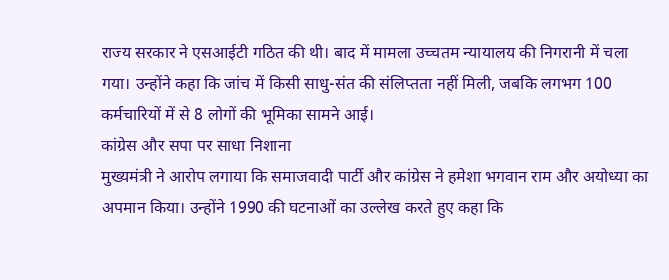राज्य सरकार ने एसआईटी गठित की थी। बाद में मामला उच्चतम न्यायालय की निगरानी में चला गया। उन्होंने कहा कि जांच में किसी साधु-संत की संलिप्तता नहीं मिली, जबकि लगभग 100 कर्मचारियों में से 8 लोगों की भूमिका सामने आई।
कांग्रेस और सपा पर साधा निशाना
मुख्यमंत्री ने आरोप लगाया कि समाजवादी पार्टी और कांग्रेस ने हमेशा भगवान राम और अयोध्या का अपमान किया। उन्होंने 1990 की घटनाओं का उल्लेख करते हुए कहा कि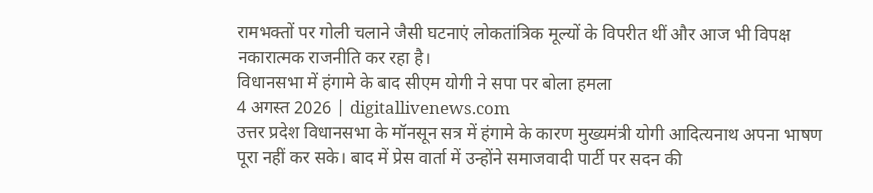रामभक्तों पर गोली चलाने जैसी घटनाएं लोकतांत्रिक मूल्यों के विपरीत थीं और आज भी विपक्ष नकारात्मक राजनीति कर रहा है।
विधानसभा में हंगामे के बाद सीएम योगी ने सपा पर बोला हमला
4 अगस्त 2026 | digitallivenews.com
उत्तर प्रदेश विधानसभा के मॉनसून सत्र में हंगामे के कारण मुख्यमंत्री योगी आदित्यनाथ अपना भाषण पूरा नहीं कर सके। बाद में प्रेस वार्ता में उन्होंने समाजवादी पार्टी पर सदन की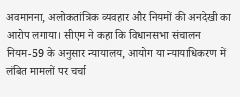अवमानना, अलोकतांत्रिक व्यवहार और नियमों की अनदेखी का आरोप लगाया। सीएम ने कहा कि विधानसभा संचालन नियम-59 के अनुसार न्यायालय, आयोग या न्यायाधिकरण में लंबित मामलों पर चर्चा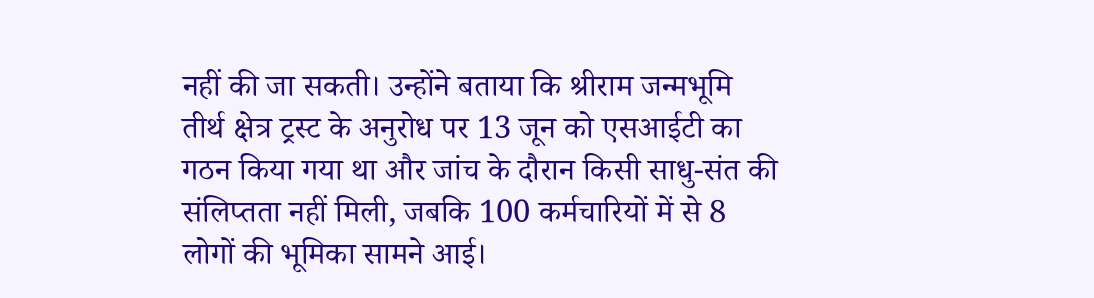नहीं की जा सकती। उन्होंने बताया कि श्रीराम जन्मभूमि तीर्थ क्षेत्र ट्रस्ट के अनुरोध पर 13 जून को एसआईटी का गठन किया गया था और जांच के दौरान किसी साधु-संत की संलिप्तता नहीं मिली, जबकि 100 कर्मचारियों में से 8 लोगों की भूमिका सामने आई।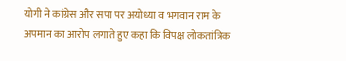योगी ने कांग्रेस और सपा पर अयोध्या व भगवान राम के अपमान का आरोप लगाते हुए कहा कि विपक्ष लोकतांत्रिक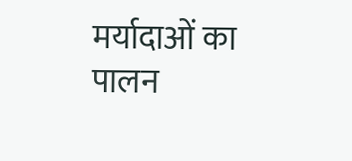मर्यादाओं का पालन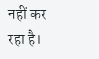नहीं कर रहा है।